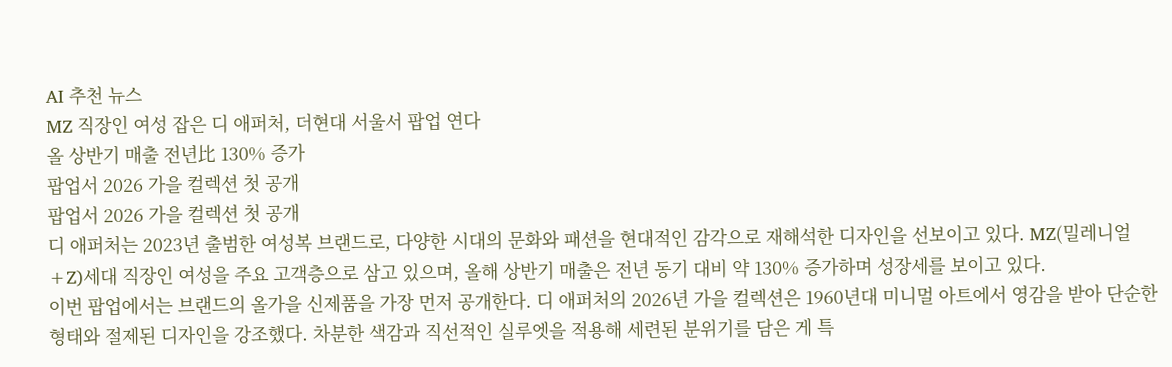AI 추천 뉴스
MZ 직장인 여성 잡은 디 애퍼처, 더현대 서울서 팝업 연다
올 상반기 매출 전년比 130% 증가
팝업서 2026 가을 컬렉션 첫 공개
팝업서 2026 가을 컬렉션 첫 공개
디 애퍼처는 2023년 출범한 여성복 브랜드로, 다양한 시대의 문화와 패션을 현대적인 감각으로 재해석한 디자인을 선보이고 있다. MZ(밀레니얼+Z)세대 직장인 여성을 주요 고객층으로 삼고 있으며, 올해 상반기 매출은 전년 동기 대비 약 130% 증가하며 성장세를 보이고 있다.
이번 팝업에서는 브랜드의 올가을 신제품을 가장 먼저 공개한다. 디 애퍼처의 2026년 가을 컬렉션은 1960년대 미니멀 아트에서 영감을 받아 단순한 형태와 절제된 디자인을 강조했다. 차분한 색감과 직선적인 실루엣을 적용해 세련된 분위기를 담은 게 특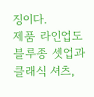징이다.
제품 라인업도 블루종 셋업과 클래식 셔츠,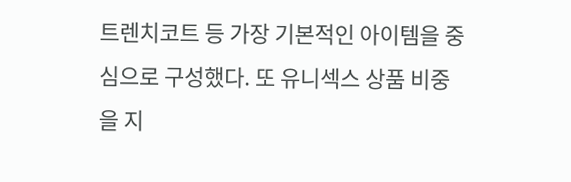트렌치코트 등 가장 기본적인 아이템을 중심으로 구성했다. 또 유니섹스 상품 비중을 지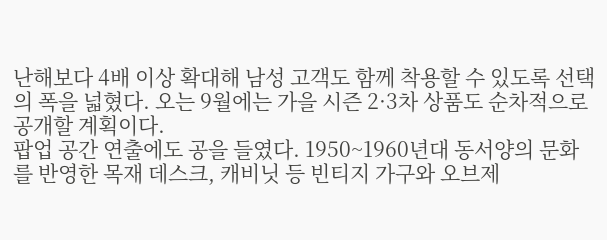난해보다 4배 이상 확대해 남성 고객도 함께 착용할 수 있도록 선택의 폭을 넓혔다. 오는 9월에는 가을 시즌 2·3차 상품도 순차적으로 공개할 계획이다.
팝업 공간 연출에도 공을 들였다. 1950~1960년대 동서양의 문화를 반영한 목재 데스크, 캐비닛 등 빈티지 가구와 오브제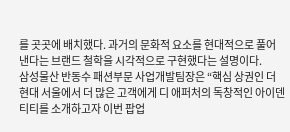를 곳곳에 배치했다. 과거의 문화적 요소를 현대적으로 풀어낸다는 브랜드 철학을 시각적으로 구현했다는 설명이다.
삼성물산 반동수 패션부문 사업개발팀장은 “핵심 상권인 더현대 서울에서 더 많은 고객에게 디 애퍼처의 독창적인 아이덴티티를 소개하고자 이번 팝업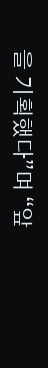을 기획했다”며 “앞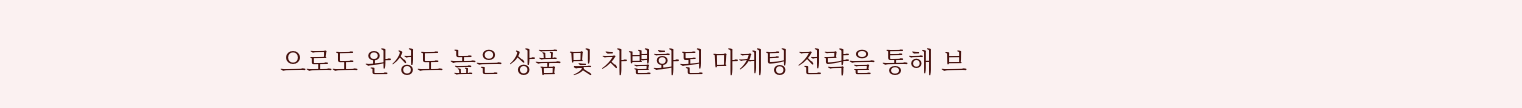으로도 완성도 높은 상품 및 차별화된 마케팅 전략을 통해 브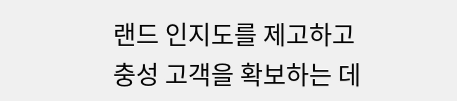랜드 인지도를 제고하고 충성 고객을 확보하는 데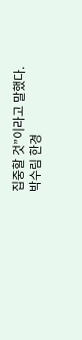집중할 것”이라고 말했다.
박수림 한경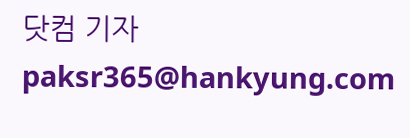닷컴 기자 paksr365@hankyung.com